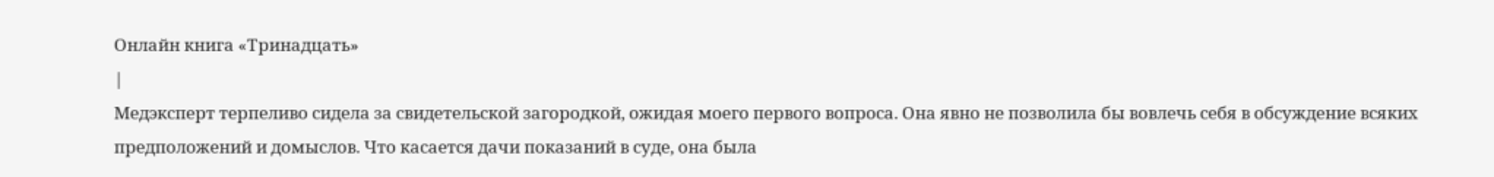Онлайн книга «Тринадцать»
|
Медэксперт терпеливо сидела за свидетельской загородкой, ожидая моего первого вопроса. Она явно не позволила бы вовлечь себя в обсуждение всяких предположений и домыслов. Что касается дачи показаний в суде, она была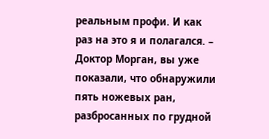реальным профи. И как раз на это я и полагался. – Доктор Морган, вы уже показали, что обнаружили пять ножевых ран, разбросанных по грудной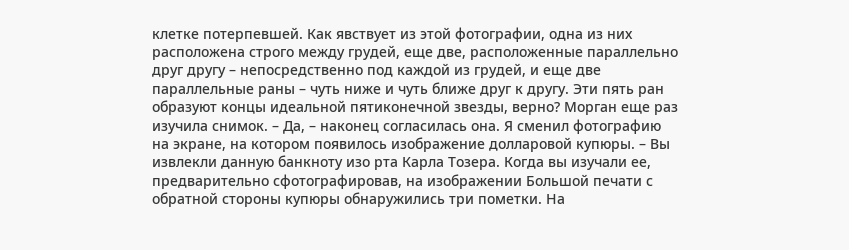клетке потерпевшей. Как явствует из этой фотографии, одна из них расположена строго между грудей, еще две, расположенные параллельно друг другу – непосредственно под каждой из грудей, и еще две параллельные раны – чуть ниже и чуть ближе друг к другу. Эти пять ран образуют концы идеальной пятиконечной звезды, верно? Морган еще раз изучила снимок. – Да, – наконец согласилась она. Я сменил фотографию на экране, на котором появилось изображение долларовой купюры. – Вы извлекли данную банкноту изо рта Карла Тозера. Когда вы изучали ее, предварительно сфотографировав, на изображении Большой печати с обратной стороны купюры обнаружились три пометки. На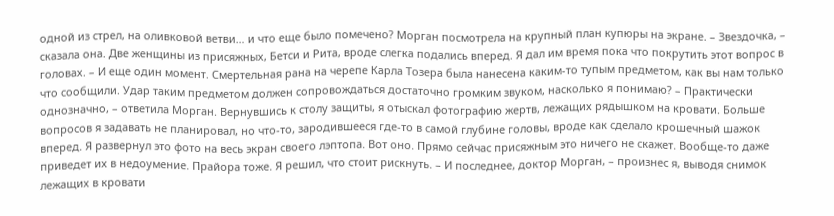одной из стрел, на оливковой ветви… и что еще было помечено? Морган посмотрела на крупный план купюры на экране. – Звездочка, – сказала она. Две женщины из присяжных, Бетси и Рита, вроде слегка подались вперед. Я дал им время пока что покрутить этот вопрос в головах. – И еще один момент. Смертельная рана на черепе Карла Тозера была нанесена каким-то тупым предметом, как вы нам только что сообщили. Удар таким предметом должен сопровождаться достаточно громким звуком, насколько я понимаю? – Практически однозначно, – ответила Морган. Вернувшись к столу защиты, я отыскал фотографию жертв, лежащих рядышком на кровати. Больше вопросов я задавать не планировал, но что-то, зародившееся где-то в самой глубине головы, вроде как сделало крошечный шажок вперед. Я развернул это фото на весь экран своего лэптопа. Вот оно. Прямо сейчас присяжным это ничего не скажет. Вообще-то даже приведет их в недоумение. Прайора тоже. Я решил, что стоит рискнуть. – И последнее, доктор Морган, – произнес я, выводя снимок лежащих в кровати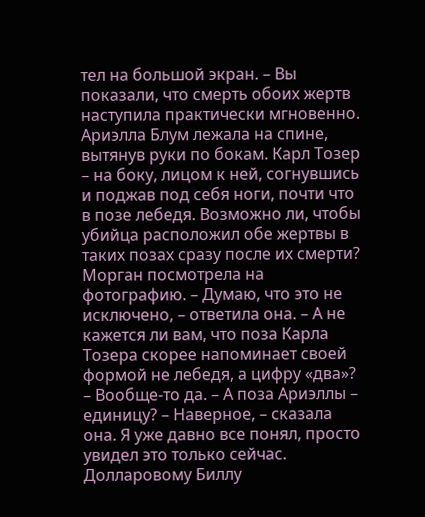тел на большой экран. – Вы показали, что смерть обоих жертв наступила практически мгновенно. Ариэлла Блум лежала на спине, вытянув руки по бокам. Карл Тозер – на боку, лицом к ней, согнувшись и поджав под себя ноги, почти что в позе лебедя. Возможно ли, чтобы убийца расположил обе жертвы в таких позах сразу после их смерти? Морган посмотрела на фотографию. – Думаю, что это не исключено, – ответила она. – А не кажется ли вам, что поза Карла Тозера скорее напоминает своей формой не лебедя, а цифру «два»? – Вообще-то да. – А поза Ариэллы – единицу? – Наверное, – сказала она. Я уже давно все понял, просто увидел это только сейчас. Долларовому Биллу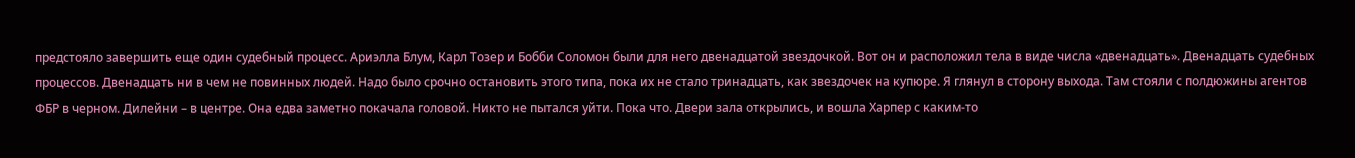предстояло завершить еще один судебный процесс. Ариэлла Блум, Карл Тозер и Бобби Соломон были для него двенадцатой звездочкой. Вот он и расположил тела в виде числа «двенадцать». Двенадцать судебных процессов. Двенадцать ни в чем не повинных людей. Надо было срочно остановить этого типа, пока их не стало тринадцать, как звездочек на купюре. Я глянул в сторону выхода. Там стояли с полдюжины агентов ФБР в черном. Дилейни – в центре. Она едва заметно покачала головой. Никто не пытался уйти. Пока что. Двери зала открылись, и вошла Харпер с каким-то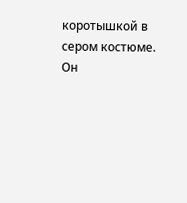коротышкой в сером костюме. Он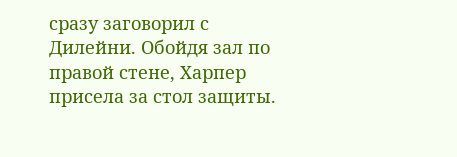сразу заговорил с Дилейни. Обойдя зал по правой стене, Харпер присела за стол защиты.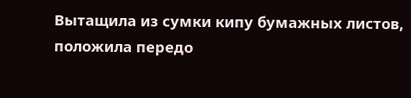Вытащила из сумки кипу бумажных листов, положила передо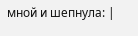мной и шепнула: |